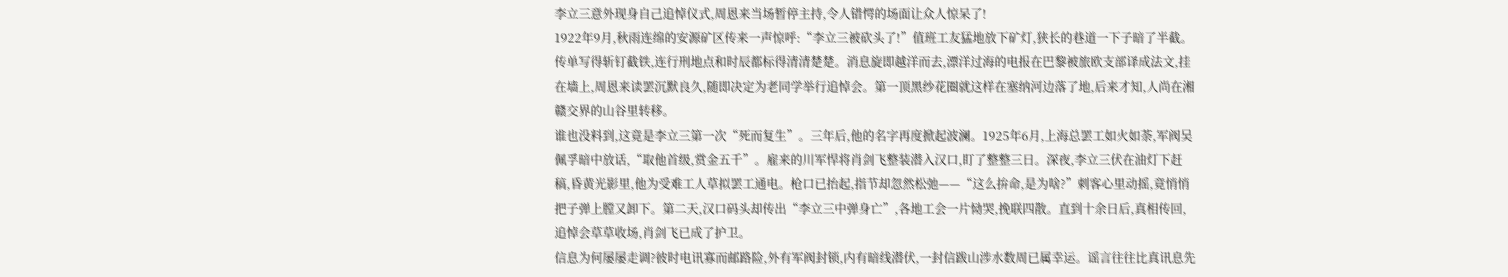李立三意外现身自己追悼仪式,周恩来当场暂停主持,令人错愕的场面让众人惊呆了!
1922年9月,秋雨连绵的安源矿区传来一声惊呼:“李立三被砍头了!”值班工友猛地放下矿灯,狭长的巷道一下子暗了半截。传单写得斩钉截铁,连行刑地点和时辰都标得清清楚楚。消息旋即越洋而去,漂洋过海的电报在巴黎被旅欧支部译成法文,挂在墙上,周恩来读罢沉默良久,随即决定为老同学举行追悼会。第一顶黑纱花圈就这样在塞纳河边落了地,后来才知,人尚在湘赣交界的山谷里转移。
谁也没料到,这竟是李立三第一次“死而复生”。三年后,他的名字再度掀起波澜。1925年6月,上海总罢工如火如荼,军阀吴佩孚暗中放话,“取他首级,赏金五千”。雇来的川军悍将肖剑飞整装潜入汉口,盯了整整三日。深夜,李立三伏在油灯下赶稿,昏黄光影里,他为受难工人草拟罢工通电。枪口已抬起,指节却忽然松弛——“这么拚命,是为啥?”刺客心里动摇,竟悄悄把子弹上膛又卸下。第二天,汉口码头却传出“李立三中弹身亡”,各地工会一片恸哭,挽联四散。直到十余日后,真相传回,追悼会草草收场,肖剑飞已成了护卫。
信息为何屡屡走调?彼时电讯寡而邮路险,外有军阀封锁,内有暗线潜伏,一封信跋山涉水数周已属幸运。谣言往往比真讯息先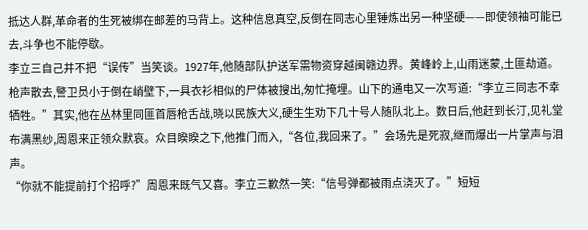抵达人群,革命者的生死被绑在邮差的马背上。这种信息真空,反倒在同志心里锤炼出另一种坚硬——即使领袖可能已去,斗争也不能停歇。
李立三自己并不把“误传”当笑谈。1927年,他随部队护送军需物资穿越闽赣边界。黄峰岭上,山雨迷蒙,土匪劫道。枪声散去,警卫员小于倒在峭壁下,一具衣衫相似的尸体被搜出,匆忙掩埋。山下的通电又一次写道:“李立三同志不幸牺牲。”其实,他在丛林里同匪首唇枪舌战,晓以民族大义,硬生生劝下几十号人随队北上。数日后,他赶到长汀,见礼堂布满黑纱,周恩来正领众默哀。众目睽睽之下,他推门而入,“各位,我回来了。”会场先是死寂,继而爆出一片掌声与泪声。
“你就不能提前打个招呼?”周恩来既气又喜。李立三歉然一笑:“信号弹都被雨点浇灭了。”短短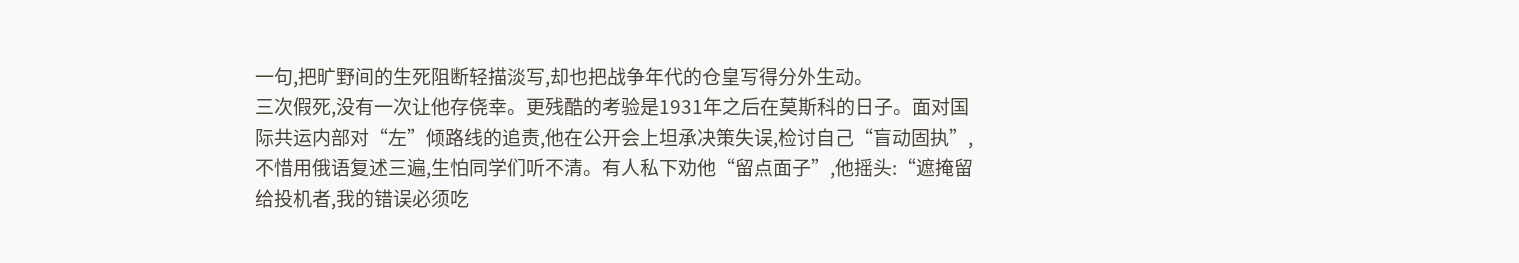一句,把旷野间的生死阻断轻描淡写,却也把战争年代的仓皇写得分外生动。
三次假死,没有一次让他存侥幸。更残酷的考验是1931年之后在莫斯科的日子。面对国际共运内部对“左”倾路线的追责,他在公开会上坦承决策失误,检讨自己“盲动固执”,不惜用俄语复述三遍,生怕同学们听不清。有人私下劝他“留点面子”,他摇头:“遮掩留给投机者,我的错误必须吃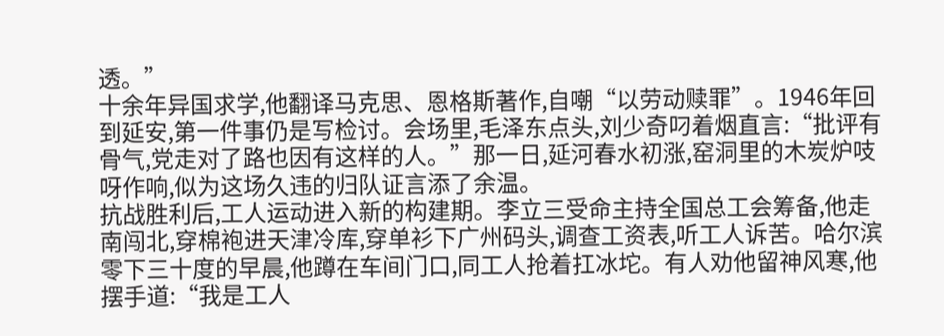透。”
十余年异国求学,他翻译马克思、恩格斯著作,自嘲“以劳动赎罪”。1946年回到延安,第一件事仍是写检讨。会场里,毛泽东点头,刘少奇叼着烟直言:“批评有骨气,党走对了路也因有这样的人。”那一日,延河春水初涨,窑洞里的木炭炉吱呀作响,似为这场久违的归队证言添了余温。
抗战胜利后,工人运动进入新的构建期。李立三受命主持全国总工会筹备,他走南闯北,穿棉袍进天津冷库,穿单衫下广州码头,调查工资表,听工人诉苦。哈尔滨零下三十度的早晨,他蹲在车间门口,同工人抢着扛冰坨。有人劝他留神风寒,他摆手道:“我是工人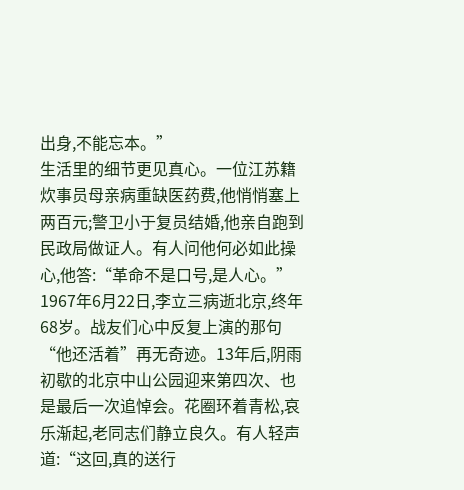出身,不能忘本。”
生活里的细节更见真心。一位江苏籍炊事员母亲病重缺医药费,他悄悄塞上两百元;警卫小于复员结婚,他亲自跑到民政局做证人。有人问他何必如此操心,他答:“革命不是口号,是人心。”
1967年6月22日,李立三病逝北京,终年68岁。战友们心中反复上演的那句“他还活着”再无奇迹。13年后,阴雨初歇的北京中山公园迎来第四次、也是最后一次追悼会。花圈环着青松,哀乐渐起,老同志们静立良久。有人轻声道:“这回,真的送行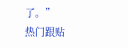了。”
热门跟贴